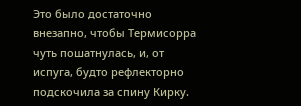Это было достаточно внезапно, чтобы Термисорра чуть пошатнулась, и, от испуга, будто рефлекторно подскочила за спину Кирку.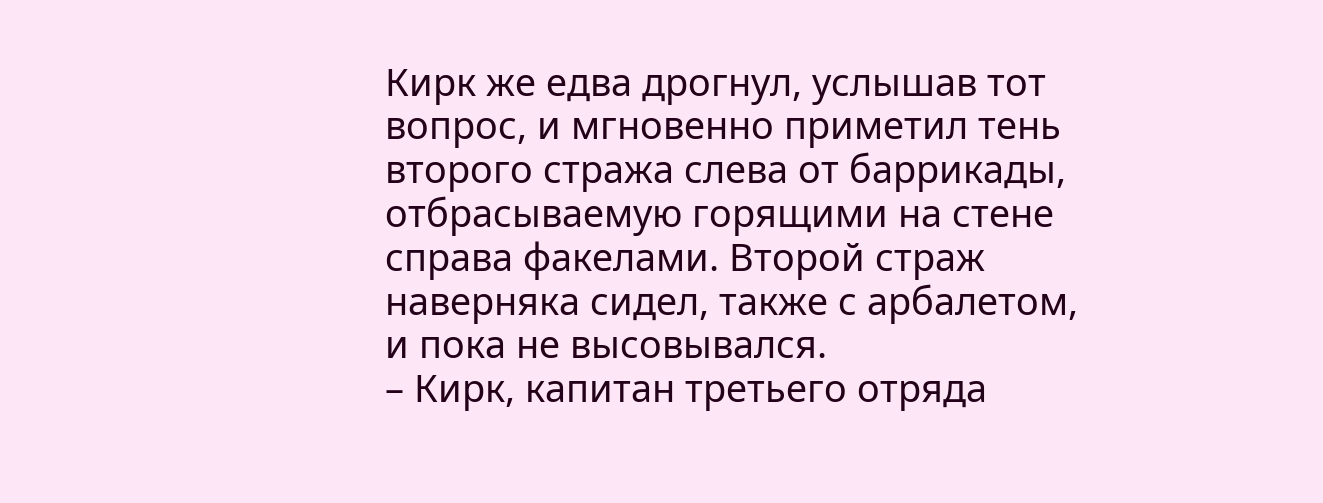Кирк же едва дрогнул, услышав тот вопрос, и мгновенно приметил тень второго стража слева от баррикады, отбрасываемую горящими на стене справа факелами. Второй страж наверняка сидел, также с арбалетом, и пока не высовывался.
– Кирк, капитан третьего отряда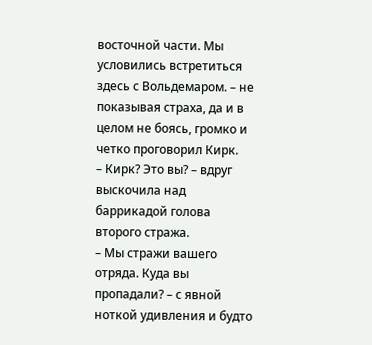восточной части. Мы условились встретиться здесь с Вольдемаром. – не показывая страха, да и в целом не боясь, громко и четко проговорил Кирк.
– Кирк? Это вы? – вдруг выскочила над баррикадой голова второго стража.
– Мы стражи вашего отряда. Куда вы пропадали? – с явной ноткой удивления и будто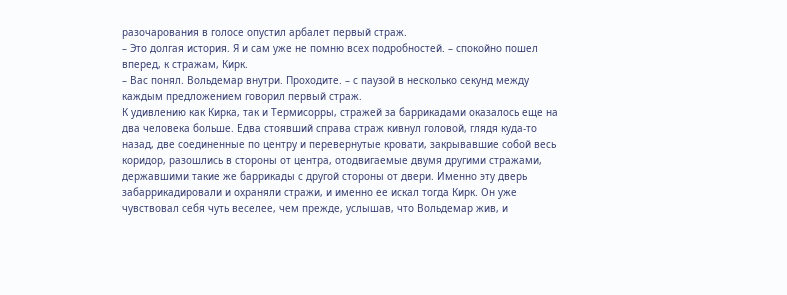разочарования в голосе опустил арбалет первый страж.
– Это долгая история. Я и сам уже не помню всех подробностей. – спокойно пошел вперед, к стражам, Кирк.
– Вас понял. Вольдемар внутри. Проходите. – с паузой в несколько секунд между каждым предложением говорил первый страж.
К удивлению как Кирка, так и Термисорры, стражей за баррикадами оказалось еще на два человека больше. Едва стоявший справа страж кивнул головой, глядя куда-то назад, две соединенные по центру и перевернутые кровати, закрывавшие собой весь коридор, разошлись в стороны от центра, отодвигаемые двумя другими стражами, державшими такие же баррикады с другой стороны от двери. Именно эту дверь забаррикадировали и охраняли стражи, и именно ее искал тогда Кирк. Он уже чувствовал себя чуть веселее, чем прежде, услышав, что Вольдемар жив, и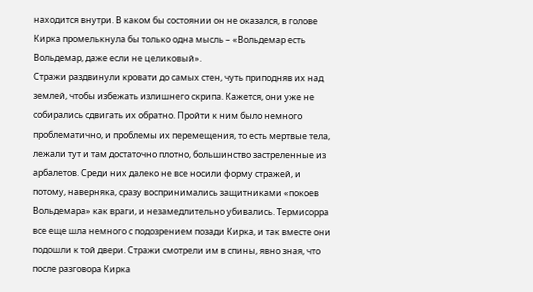находится внутри. В каком бы состоянии он не оказался, в голове Кирка промелькнула бы только одна мысль – «Вольдемар есть Вольдемар, даже если не целиковый».
Стражи раздвинули кровати до самых стен, чуть приподняв их над землей, чтобы избежать излишнего скрипа. Кажется, они уже не собирались сдвигать их обратно. Пройти к ним было немного проблематично, и проблемы их перемещения, то есть мертвые тела, лежали тут и там достаточно плотно, большинство застреленные из арбалетов. Среди них далеко не все носили форму стражей, и потому, наверняка, сразу воспринимались защитниками «покоев Вольдемара» как враги, и незамедлительно убивались. Термисорра все еще шла немного с подозрением позади Кирка, и так вместе они подошли к той двери. Стражи смотрели им в спины, явно зная, что после разговора Кирка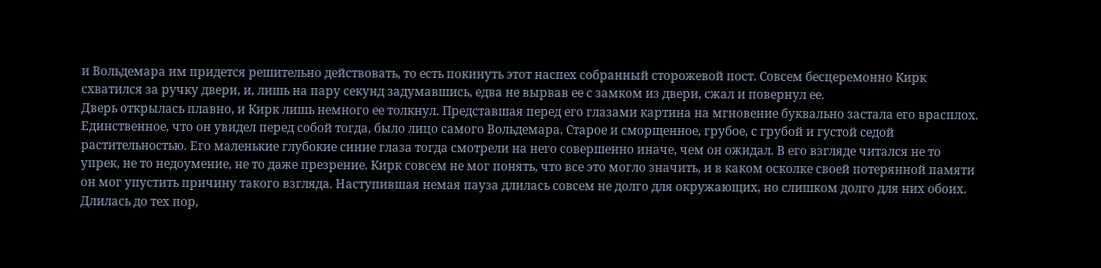и Вольдемара им придется решительно действовать, то есть покинуть этот наспех собранный сторожевой пост. Совсем бесцеремонно Кирк схватился за ручку двери, и, лишь на пару секунд задумавшись, едва не вырвав ее с замком из двери, сжал и повернул ее.
Дверь открылась плавно, и Кирк лишь немного ее толкнул. Представшая перед его глазами картина на мгновение буквально застала его врасплох. Единственное, что он увидел перед собой тогда, было лицо самого Вольдемара. Старое и сморщенное, грубое, с грубой и густой седой растительностью. Его маленькие глубокие синие глаза тогда смотрели на него совершенно иначе, чем он ожидал. В его взгляде читался не то упрек, не то недоумение, не то даже презрение. Кирк совсем не мог понять, что все это могло значить, и в каком осколке своей потерянной памяти он мог упустить причину такого взгляда. Наступившая немая пауза длилась совсем не долго для окружающих, но слишком долго для них обоих. Длилась до тех пор,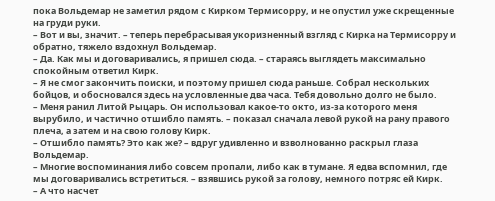пока Вольдемар не заметил рядом с Кирком Термисорру, и не опустил уже скрещенные на груди руки.
– Вот и вы, значит. – теперь перебрасывая укоризненный взгляд с Кирка на Термисорру и обратно, тяжело вздохнул Вольдемар.
– Да. Как мы и договаривались, я пришел сюда. – стараясь выглядеть максимально спокойным ответил Кирк.
– Я не смог закончить поиски, и поэтому пришел сюда раньше. Собрал нескольких бойцов, и обосновался здесь на условленные два часа. Тебя довольно долго не было.
– Меня ранил Литой Рыцарь. Он использовал какое-то окто, из-за которого меня вырубило, и частично отшибло память. – показал сначала левой рукой на рану правого плеча, а затем и на свою голову Кирк.
– Отшибло память? Это как же? – вдруг удивленно и взволнованно раскрыл глаза Вольдемар.
– Многие воспоминания либо совсем пропали, либо как в тумане. Я едва вспомнил, где мы договаривались встретиться. – взявшись рукой за голову, немного потряс ей Кирк.
– А что насчет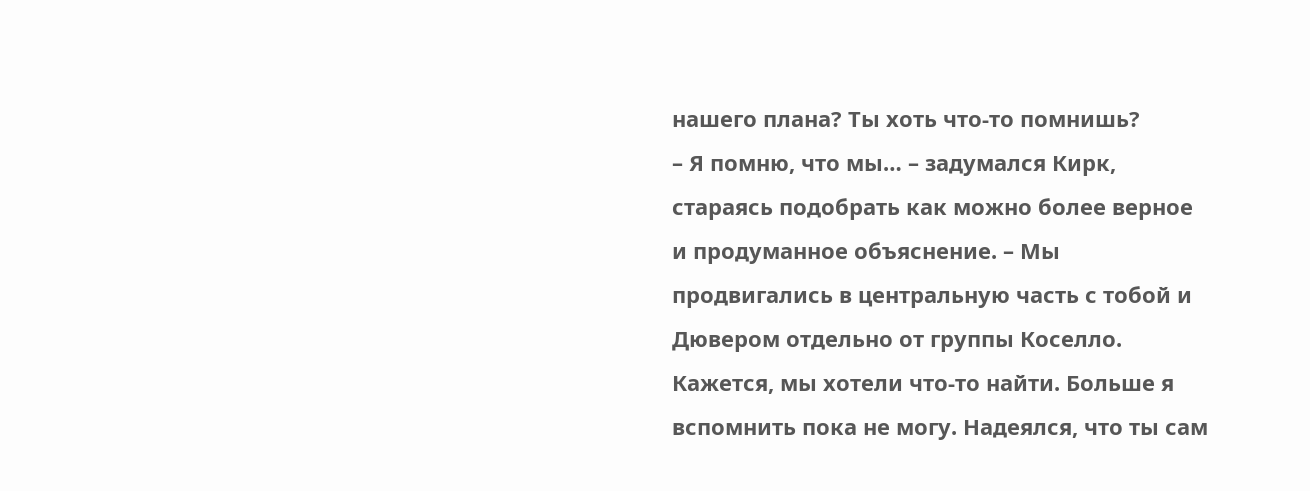нашего плана? Ты хоть что-то помнишь?
– Я помню, что мы… – задумался Кирк, стараясь подобрать как можно более верное и продуманное объяснение. – Мы продвигались в центральную часть с тобой и Дювером отдельно от группы Коселло. Кажется, мы хотели что-то найти. Больше я вспомнить пока не могу. Надеялся, что ты сам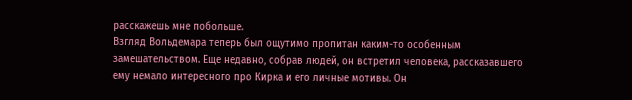расскажешь мне побольше.
Взгляд Вольдемара теперь был ощутимо пропитан каким-то особенным замешательством. Еще недавно, собрав людей, он встретил человека, рассказавшего ему немало интересного про Кирка и его личные мотивы. Он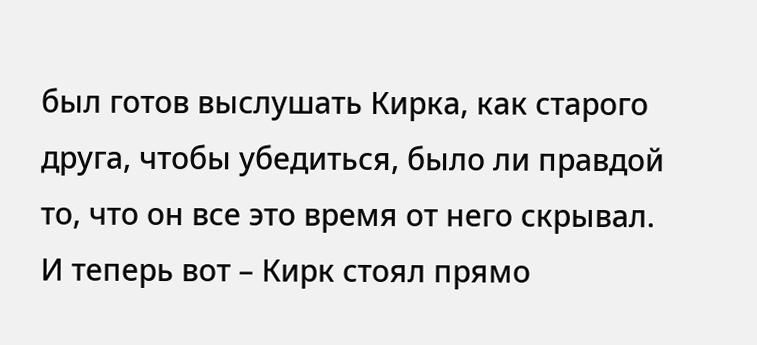был готов выслушать Кирка, как старого друга, чтобы убедиться, было ли правдой то, что он все это время от него скрывал. И теперь вот – Кирк стоял прямо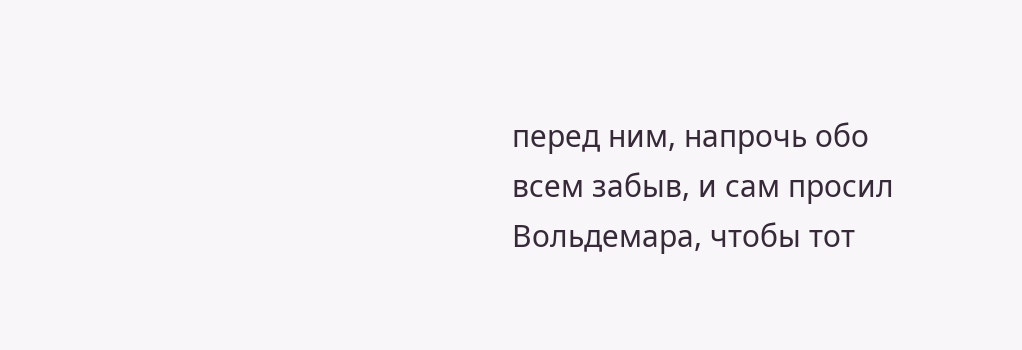перед ним, напрочь обо всем забыв, и сам просил Вольдемара, чтобы тот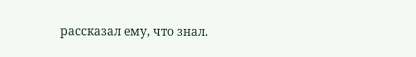рассказал ему, что знал.